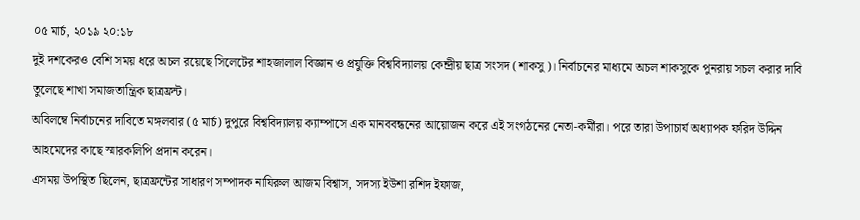০৫ মার্চ, ২০১৯ ২০:১৮
দুই দশকেরও বেশি সময় ধরে অচল রয়েছে সিলেটের শাহজালাল বিজ্ঞান ও প্রযুক্তি বিশ্ববিদ্যালয় কেন্দ্রীয় ছাত্র সংসদ (শাকসু)। নির্বাচনের মাধ্যমে অচল শাকসুকে পুনরায় সচল করার দাবি তুলেছে শাখা সমাজতান্ত্রিক ছাত্রফ্রন্ট।
অবিলম্বে নির্বাচনের দাবিতে মঙ্গলবার (৫ মার্চ) দুপুরে বিশ্ববিদ্যালয় ক্যাম্পাসে এক মানববন্ধনের আয়োজন করে এই সংগঠনের নেতা-কর্মীরা। পরে তারা উপাচার্য অধ্যাপক ফরিদ উদ্দিন আহমেদের কাছে স্মারকলিপি প্রদান করেন।
এসময় উপস্থিত ছিলেন, ছাত্রফ্রন্টের সাধারণ সম্পাদক নাযিরুল আজম বিশ্বাস, সদস্য ইউশা রশিদ ইফাজ,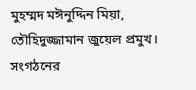মুহম্মদ মঈনুদ্দিন মিয়া, তৌহিদুজ্জামান জুয়েল প্রমুখ।
সংগঠনের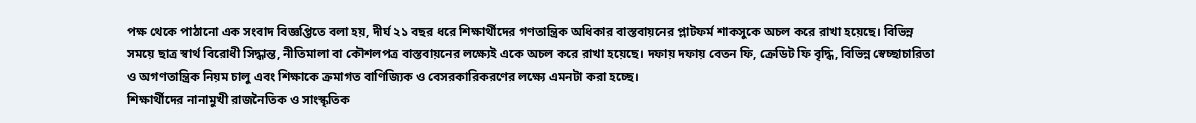পক্ষ থেকে পাঠানো এক সংবাদ বিজ্ঞপ্তিতে বলা হয়, দীর্ঘ ২১ বছর ধরে শিক্ষার্থীদের গণতান্ত্রিক অধিকার বাস্তবায়নের প্লাটফর্ম শাকসুকে অচল করে রাখা হয়েছে। বিভিন্ন সময়ে ছাত্র স্বার্থ বিরোধী সিদ্ধান্ত, নীতিমালা বা কৌশলপত্র বাস্তবায়নের লক্ষ্যেই একে অচল করে রাখা হয়েছে। দফায় দফায় বেতন ফি, ক্রেডিট ফি বৃদ্ধি, বিভিন্ন স্বেচ্ছাচারিতা ও অগণতান্ত্রিক নিয়ম চালু এবং শিক্ষাকে ক্রমাগত বাণিজ্যিক ও বেসরকারিকরণের লক্ষ্যে এমনটা করা হচ্ছে।
শিক্ষার্থীদের নানামুখী রাজনৈতিক ও সাংস্কৃতিক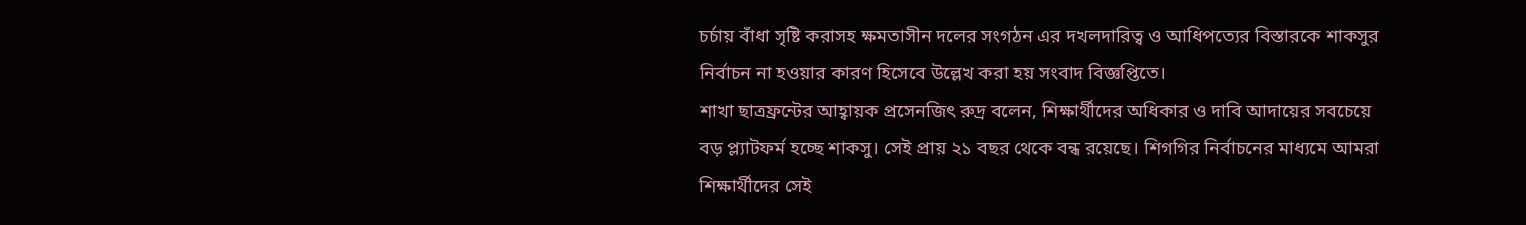চর্চায় বাঁধা সৃষ্টি করাসহ ক্ষমতাসীন দলের সংগঠন এর দখলদারিত্ব ও আধিপত্যের বিস্তারকে শাকসুর নির্বাচন না হওয়ার কারণ হিসেবে উল্লেখ করা হয় সংবাদ বিজ্ঞপ্তিতে।
শাখা ছাত্রফ্রন্টের আহ্বায়ক প্রসেনজিৎ রুদ্র বলেন, শিক্ষার্থীদের অধিকার ও দাবি আদায়ের সবচেয়ে বড় প্ল্যাটফর্ম হচ্ছে শাকসু। সেই প্রায় ২১ বছর থেকে বন্ধ রয়েছে। শিগগির নির্বাচনের মাধ্যমে আমরা শিক্ষার্থীদের সেই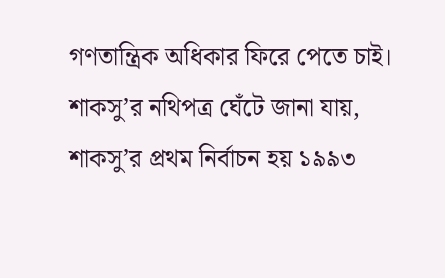গণতান্ত্রিক অধিকার ফিরে পেতে চাই।
শাকসু’র নথিপত্র ঘেঁটে জানা যায়, শাকসু’র প্রথম নির্বাচন হয় ১৯৯৩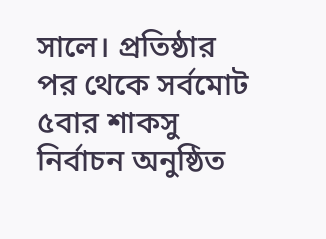সালে। প্রতিষ্ঠার পর থেকে সর্বমোট ৫বার শাকসু নির্বাচন অনুষ্ঠিত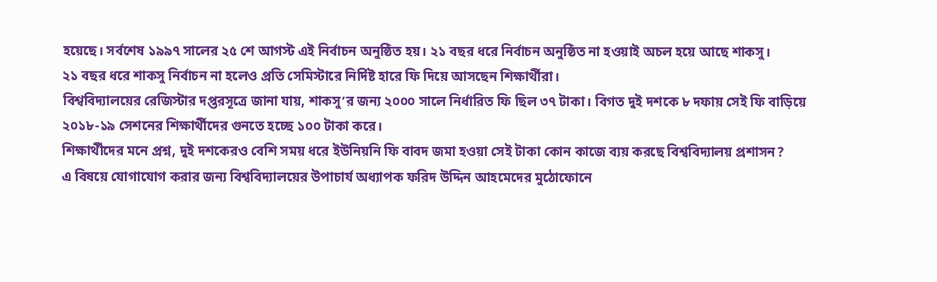হয়েছে। সর্বশেষ ১৯৯৭ সালের ২৫ শে আগস্ট এই নির্বাচন অনুষ্ঠিত হয়। ২১ বছর ধরে নির্বাচন অনুষ্ঠিত না হওয়াই অচল হয়ে আছে শাকসু।
২১ বছর ধরে শাকসু নির্বাচন না হলেও প্রতি সেমিস্টারে নির্দিষ্ট হারে ফি দিয়ে আসছেন শিক্ষার্থীরা।
বিশ্ববিদ্যালয়ের রেজিস্টার দপ্তরসূত্রে জানা যায়, শাকসু’র জন্য ২০০০ সালে নির্ধারিত ফি ছিল ৩৭ টাকা। বিগত দুই দশকে ৮ দফায় সেই ফি বাড়িয়ে ২০১৮-১৯ সেশনের শিক্ষার্থীদের গুনতে হচ্ছে ১০০ টাকা করে।
শিক্ষার্থীদের মনে প্রশ্ন, দুই দশকেরও বেশি সময় ধরে ইউনিয়নি ফি বাবদ জমা হওয়া সেই টাকা কোন কাজে ব্যয় করছে বিশ্ববিদ্যালয় প্রশাসন?
এ বিষয়ে যোগাযোগ করার জন্য বিশ্ববিদ্যালয়ের উপাচার্য অধ্যাপক ফরিদ উদ্দিন আহমেদের মুঠোফোনে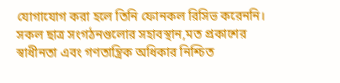যোগাযোগ করা হলে তিনি ফোনকল রিসিভ করেননি।
সকল ছাত্র সংগঠনগুলোর সহাবস্থান,মত প্রকাশের স্বাধীনতা এবং গণতান্ত্রিক অধিকার নিশ্চিত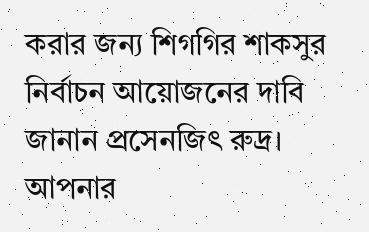করার জন্য শিগগির শাকসুর নির্বাচন আয়োজনের দাবি জানান প্রসেনজিৎ রুদ্র।
আপনার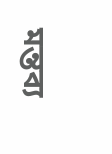মন্তব্য